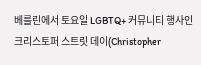베를린에서 토요일 LGBTQ+ 커뮤니티 행사인 크리스토퍼 스트릿 데이(Christopher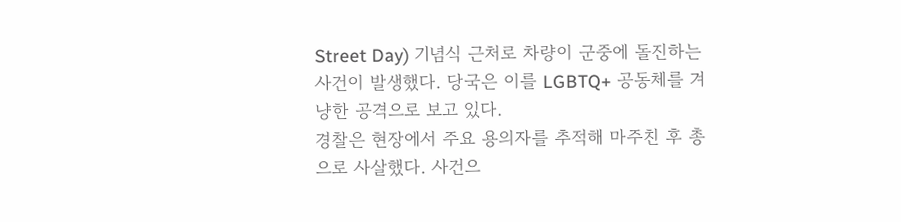Street Day) 기념식 근처로 차량이 군중에 돌진하는 사건이 발생했다. 당국은 이를 LGBTQ+ 공동체를 겨냥한 공격으로 보고 있다.
경찰은 현장에서 주요 용의자를 추적해 마주친 후 총으로 사살했다. 사건으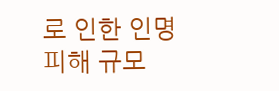로 인한 인명피해 규모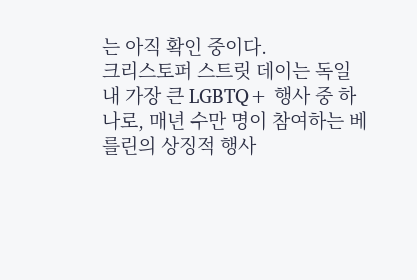는 아직 확인 중이다.
크리스토퍼 스트릿 데이는 독일 내 가장 큰 LGBTQ+ 행사 중 하나로, 매년 수만 명이 참여하는 베를린의 상징적 행사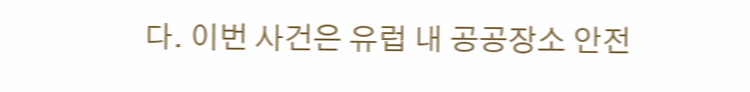다. 이번 사건은 유럽 내 공공장소 안전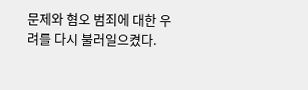문제와 혐오 범죄에 대한 우려를 다시 불러일으켰다.